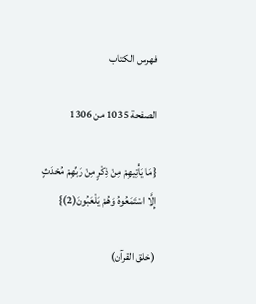فهرس الكتاب

الصفحة 1035 من 1306

{مَا يَأْتِيهِمْ مِنْ ذِكْرٍ مِنْ رَبِّهِمْ مُحْدَثٍ إِلَّا اسْتَمَعُوهُ وَهُمْ يَلْعَبُونَ(2)}

(خلق القرآن)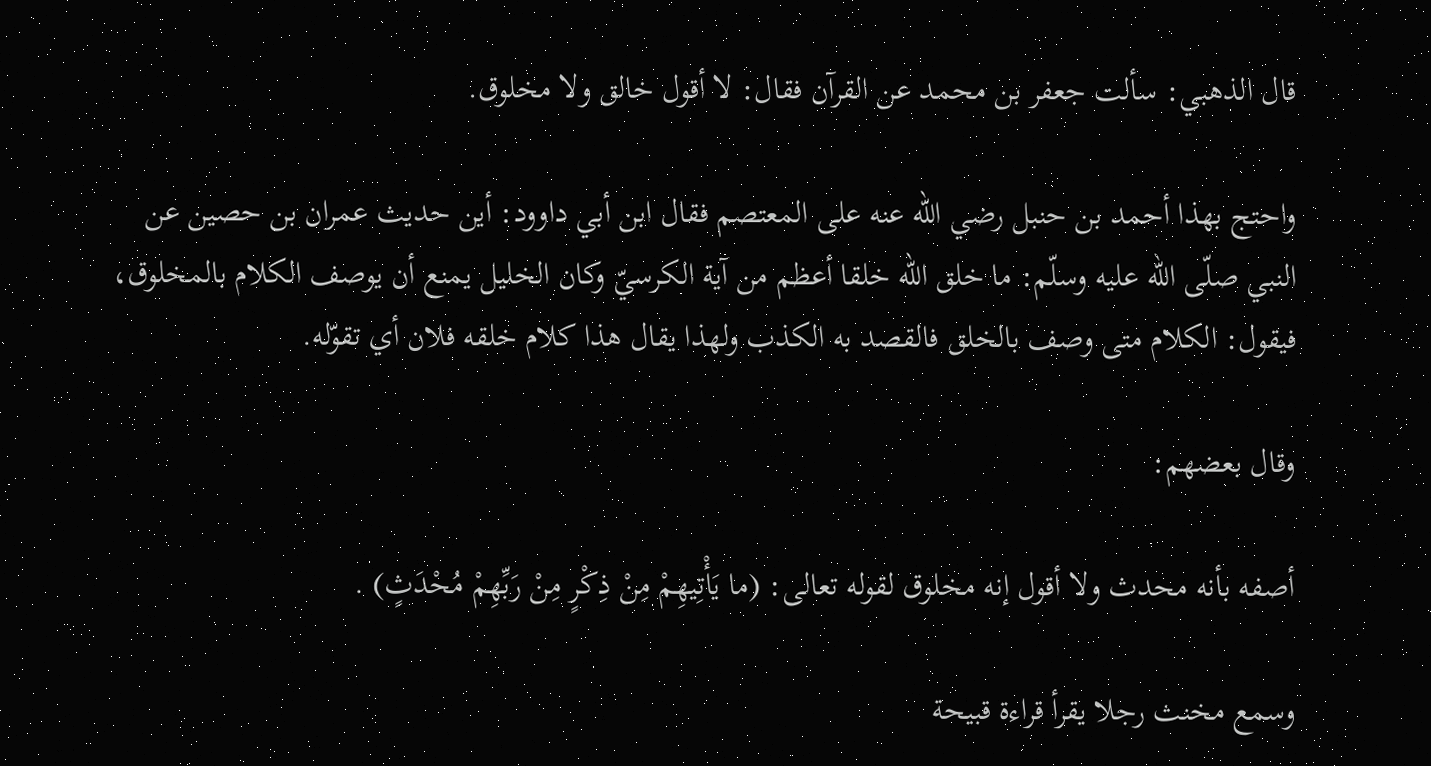قال الذهبي: سألت جعفر بن محمد عن القرآن فقال: لا أقول خالق ولا مخلوق.

واحتج بهذا أحمد بن حنبل رضي الله عنه على المعتصم فقال ابن أبي داوود: أين حديث عمران بن حصين عن النبي صلّى الله عليه وسلّم: ما خلق الله خلقا أعظم من آية الكرسيّ وكان الخليل يمنع أن يوصف الكلام بالمخلوق، فيقول: الكلام متى وصف بالخلق فالقصد به الكذب ولهذا يقال هذا كلام خلقه فلان أي تقوّله.

وقال بعضهم:

أصفه بأنه محدث ولا أقول إنه مخلوق لقوله تعالى: (ما يَأْتِيهِمْ مِنْ ذِكْرٍ مِنْ رَبِّهِمْ مُحْدَثٍ) .

وسمع مخنث رجلا يقرأ قراءة قبيحة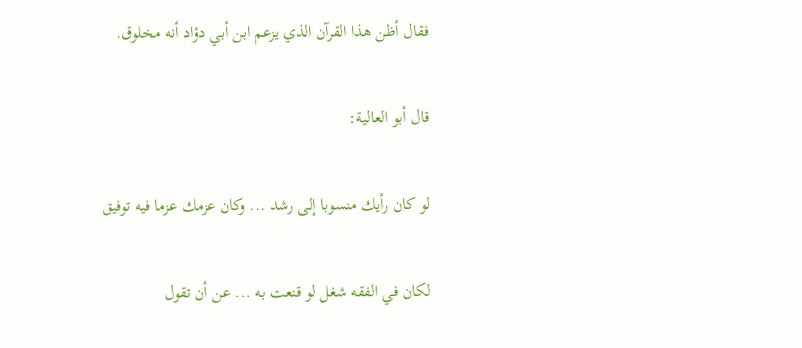فقال أظن هذا القرآن الذي يزعم ابن أبي دؤاد أنه مخلوق.

قال أبو العالية:

لو كان رأيك منسوبا إلى رشد ... وكان عزمك عزما فيه توفيق

لكان في الفقه شغل لو قنعت به ... عن أن تقول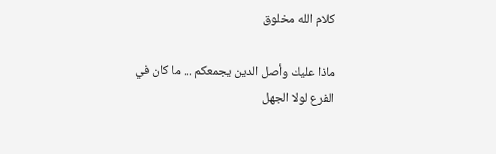كلام الله مخلوق

ماذا عليك وأصل الدين يجمعكم ... ما كان في الفرع لولا الجهل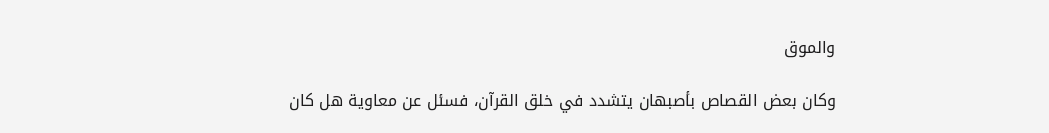والموق

وكان بعض القصاص بأصبهان يتشدد في خلق القرآن، فسئل عن معاوية هل كان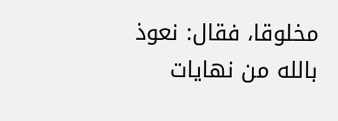مخلوقا، فقال: نعوذ بالله من نهايات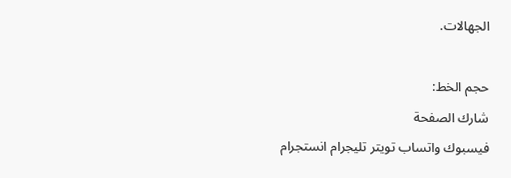الجهالات.

حجم الخط:
شارك الصفحة
فيسبوك واتساب تويتر تليجرام انستجرام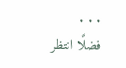. . .
فضلًا انتظر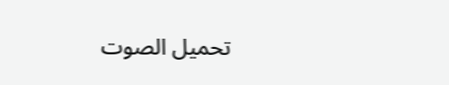تحميل الصوت